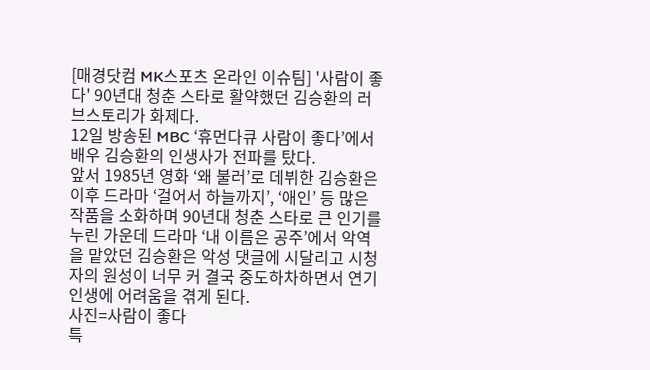[매경닷컴 MK스포츠 온라인 이슈팀] '사람이 좋다' 90년대 청춘 스타로 활약했던 김승환의 러브스토리가 화제다.
12일 방송된 MBC ‘휴먼다큐 사람이 좋다’에서 배우 김승환의 인생사가 전파를 탔다.
앞서 1985년 영화 ‘왜 불러’로 데뷔한 김승환은 이후 드라마 ‘걸어서 하늘까지’, ‘애인’ 등 많은 작품을 소화하며 90년대 청춘 스타로 큰 인기를 누린 가운데 드라마 ‘내 이름은 공주’에서 악역을 맡았던 김승환은 악성 댓글에 시달리고 시청자의 원성이 너무 커 결국 중도하차하면서 연기 인생에 어려움을 겪게 된다.
사진=사람이 좋다
특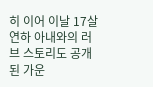히 이어 이날 17살 연하 아내와의 러브 스토리도 공개된 가운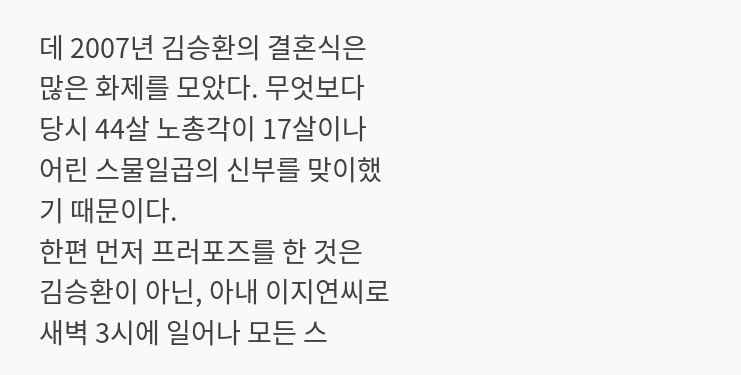데 2007년 김승환의 결혼식은 많은 화제를 모았다. 무엇보다 당시 44살 노총각이 17살이나 어린 스물일곱의 신부를 맞이했기 때문이다.
한편 먼저 프러포즈를 한 것은 김승환이 아닌, 아내 이지연씨로 새벽 3시에 일어나 모든 스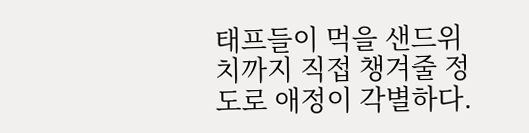태프들이 먹을 샌드위치까지 직접 챙겨줄 정도로 애정이 각별하다.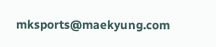mksports@maekyung.com